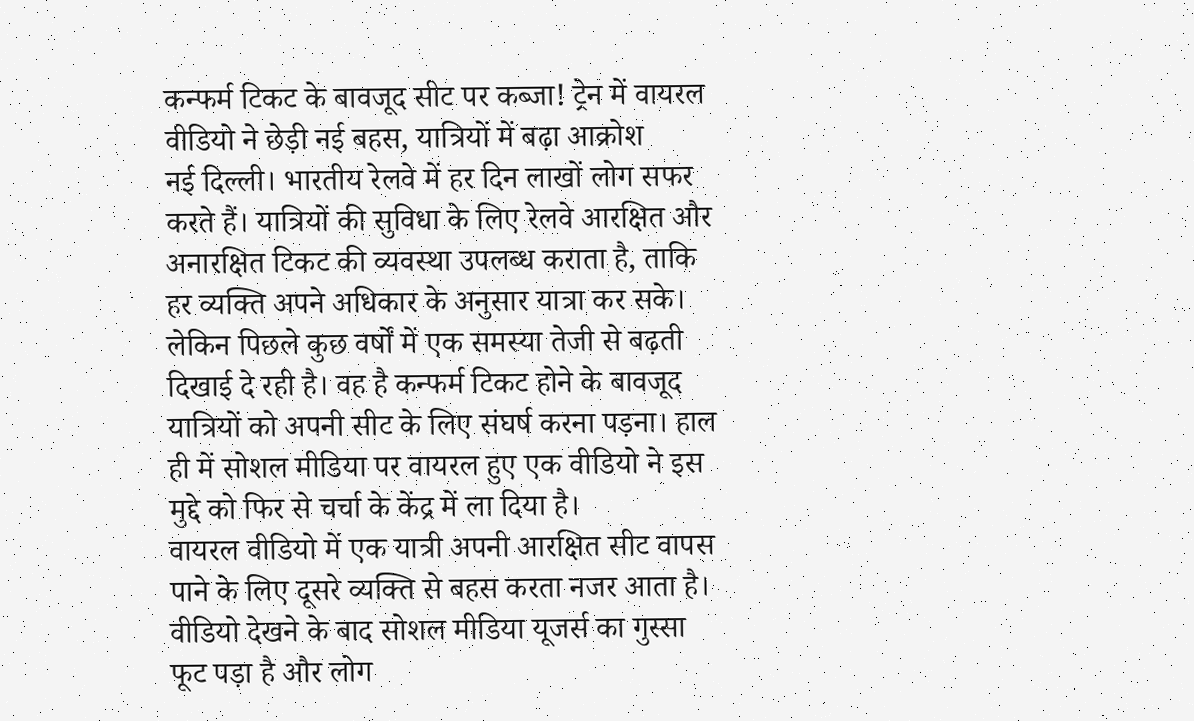कन्फर्म टिकट के बावजूद सीट पर कब्जा! ट्रेन में वायरल वीडियो ने छेड़ी नई बहस, यात्रियों में बढ़ा आक्रोश
नई दिल्ली। भारतीय रेलवे में हर दिन लाखों लोग सफर करते हैं। यात्रियों की सुविधा के लिए रेलवे आरक्षित और अनारक्षित टिकट की व्यवस्था उपलब्ध कराता है, ताकि हर व्यक्ति अपने अधिकार के अनुसार यात्रा कर सके। लेकिन पिछले कुछ वर्षों में एक समस्या तेजी से बढ़ती दिखाई दे रही है। वह है कन्फर्म टिकट होने के बावजूद यात्रियों को अपनी सीट के लिए संघर्ष करना पड़ना। हाल ही में सोशल मीडिया पर वायरल हुए एक वीडियो ने इस मुद्दे को फिर से चर्चा के केंद्र में ला दिया है।
वायरल वीडियो में एक यात्री अपनी आरक्षित सीट वापस पाने के लिए दूसरे व्यक्ति से बहस करता नजर आता है। वीडियो देखने के बाद सोशल मीडिया यूजर्स का गुस्सा फूट पड़ा है और लोग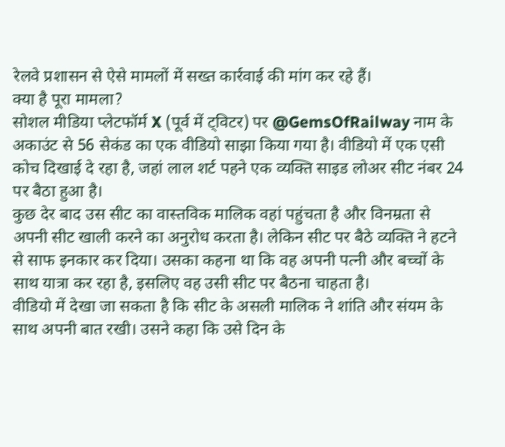रेलवे प्रशासन से ऐसे मामलों में सख्त कार्रवाई की मांग कर रहे हैं।
क्या है पूरा मामला?
सोशल मीडिया प्लेटफॉर्म X (पूर्व में ट्विटर) पर @GemsOfRailway नाम के अकाउंट से 56 सेकंड का एक वीडियो साझा किया गया है। वीडियो में एक एसी कोच दिखाई दे रहा है, जहां लाल शर्ट पहने एक व्यक्ति साइड लोअर सीट नंबर 24 पर बैठा हुआ है।
कुछ देर बाद उस सीट का वास्तविक मालिक वहां पहुंचता है और विनम्रता से अपनी सीट खाली करने का अनुरोध करता है। लेकिन सीट पर बैठे व्यक्ति ने हटने से साफ इनकार कर दिया। उसका कहना था कि वह अपनी पत्नी और बच्चों के साथ यात्रा कर रहा है, इसलिए वह उसी सीट पर बैठना चाहता है।
वीडियो में देखा जा सकता है कि सीट के असली मालिक ने शांति और संयम के साथ अपनी बात रखी। उसने कहा कि उसे दिन के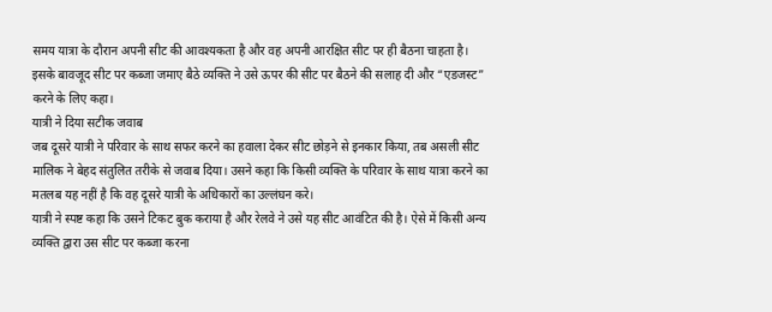समय यात्रा के दौरान अपनी सीट की आवश्यकता है और वह अपनी आरक्षित सीट पर ही बैठना चाहता है। इसके बावजूद सीट पर कब्जा जमाए बैठे व्यक्ति ने उसे ऊपर की सीट पर बैठने की सलाह दी और “एडजस्ट” करने के लिए कहा।
यात्री ने दिया सटीक जवाब
जब दूसरे यात्री ने परिवार के साथ सफर करने का हवाला देकर सीट छोड़ने से इनकार किया, तब असली सीट मालिक ने बेहद संतुलित तरीके से जवाब दिया। उसने कहा कि किसी व्यक्ति के परिवार के साथ यात्रा करने का मतलब यह नहीं है कि वह दूसरे यात्री के अधिकारों का उल्लंघन करे।
यात्री ने स्पष्ट कहा कि उसने टिकट बुक कराया है और रेलवे ने उसे यह सीट आवंटित की है। ऐसे में किसी अन्य व्यक्ति द्वारा उस सीट पर कब्जा करना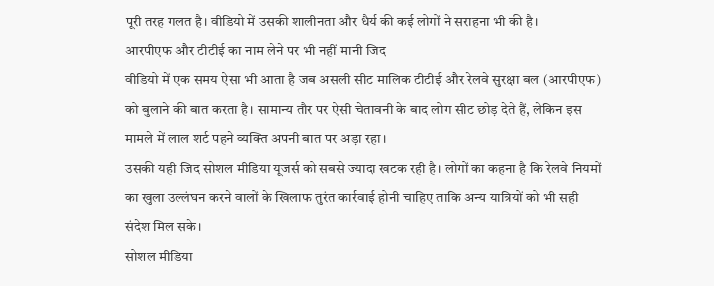पूरी तरह गलत है। वीडियो में उसकी शालीनता और धैर्य की कई लोगों ने सराहना भी की है।
आरपीएफ और टीटीई का नाम लेने पर भी नहीं मानी जिद
वीडियो में एक समय ऐसा भी आता है जब असली सीट मालिक टीटीई और रेलवे सुरक्षा बल (आरपीएफ) को बुलाने की बात करता है। सामान्य तौर पर ऐसी चेतावनी के बाद लोग सीट छोड़ देते हैं, लेकिन इस मामले में लाल शर्ट पहने व्यक्ति अपनी बात पर अड़ा रहा।
उसकी यही जिद सोशल मीडिया यूजर्स को सबसे ज्यादा खटक रही है। लोगों का कहना है कि रेलवे नियमों का खुला उल्लंघन करने वालों के खिलाफ तुरंत कार्रवाई होनी चाहिए ताकि अन्य यात्रियों को भी सही संदेश मिल सके।
सोशल मीडिया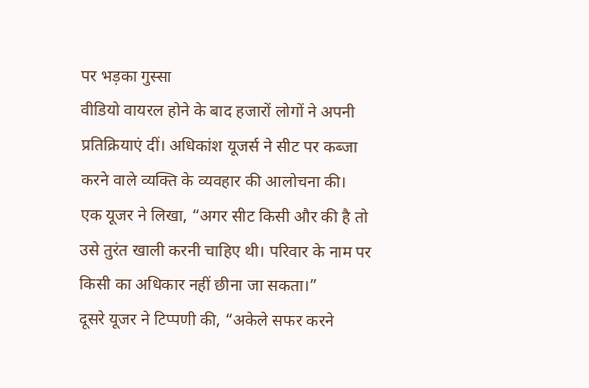पर भड़का गुस्सा
वीडियो वायरल होने के बाद हजारों लोगों ने अपनी प्रतिक्रियाएं दीं। अधिकांश यूजर्स ने सीट पर कब्जा करने वाले व्यक्ति के व्यवहार की आलोचना की।
एक यूजर ने लिखा, “अगर सीट किसी और की है तो उसे तुरंत खाली करनी चाहिए थी। परिवार के नाम पर किसी का अधिकार नहीं छीना जा सकता।”
दूसरे यूजर ने टिप्पणी की, “अकेले सफर करने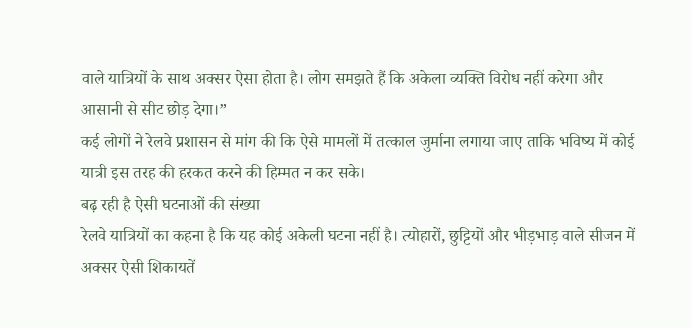वाले यात्रियों के साथ अक्सर ऐसा होता है। लोग समझते हैं कि अकेला व्यक्ति विरोध नहीं करेगा और आसानी से सीट छोड़ देगा।”
कई लोगों ने रेलवे प्रशासन से मांग की कि ऐसे मामलों में तत्काल जुर्माना लगाया जाए ताकि भविष्य में कोई यात्री इस तरह की हरकत करने की हिम्मत न कर सके।
बढ़ रही है ऐसी घटनाओं की संख्या
रेलवे यात्रियों का कहना है कि यह कोई अकेली घटना नहीं है। त्योहारों, छुट्टियों और भीड़भाड़ वाले सीजन में अक्सर ऐसी शिकायतें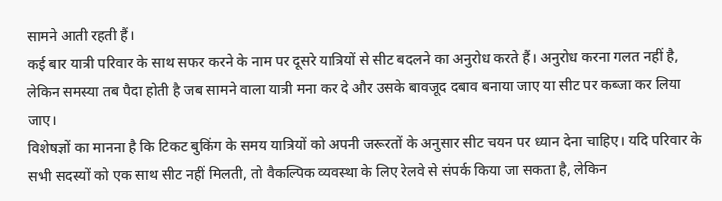सामने आती रहती हैं।
कई बार यात्री परिवार के साथ सफर करने के नाम पर दूसरे यात्रियों से सीट बदलने का अनुरोध करते हैं। अनुरोध करना गलत नहीं है, लेकिन समस्या तब पैदा होती है जब सामने वाला यात्री मना कर दे और उसके बावजूद दबाव बनाया जाए या सीट पर कब्जा कर लिया जाए।
विशेषज्ञों का मानना है कि टिकट बुकिंग के समय यात्रियों को अपनी जरूरतों के अनुसार सीट चयन पर ध्यान देना चाहिए। यदि परिवार के सभी सदस्यों को एक साथ सीट नहीं मिलती, तो वैकल्पिक व्यवस्था के लिए रेलवे से संपर्क किया जा सकता है, लेकिन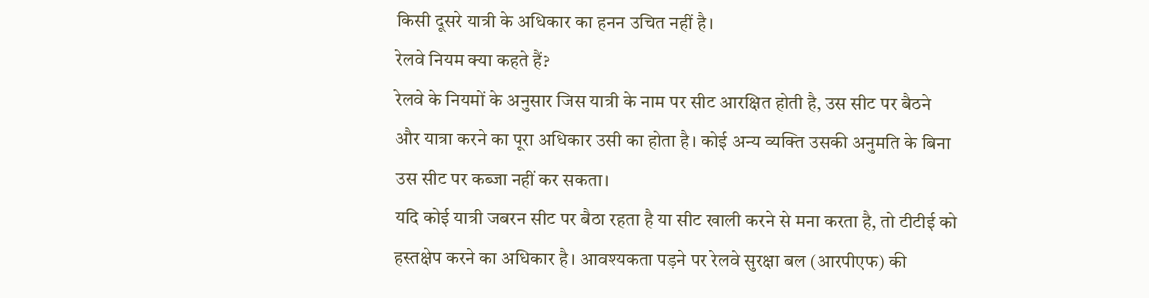किसी दूसरे यात्री के अधिकार का हनन उचित नहीं है।
रेलवे नियम क्या कहते हैं?
रेलवे के नियमों के अनुसार जिस यात्री के नाम पर सीट आरक्षित होती है, उस सीट पर बैठने और यात्रा करने का पूरा अधिकार उसी का होता है। कोई अन्य व्यक्ति उसकी अनुमति के बिना उस सीट पर कब्जा नहीं कर सकता।
यदि कोई यात्री जबरन सीट पर बैठा रहता है या सीट खाली करने से मना करता है, तो टीटीई को हस्तक्षेप करने का अधिकार है। आवश्यकता पड़ने पर रेलवे सुरक्षा बल (आरपीएफ) की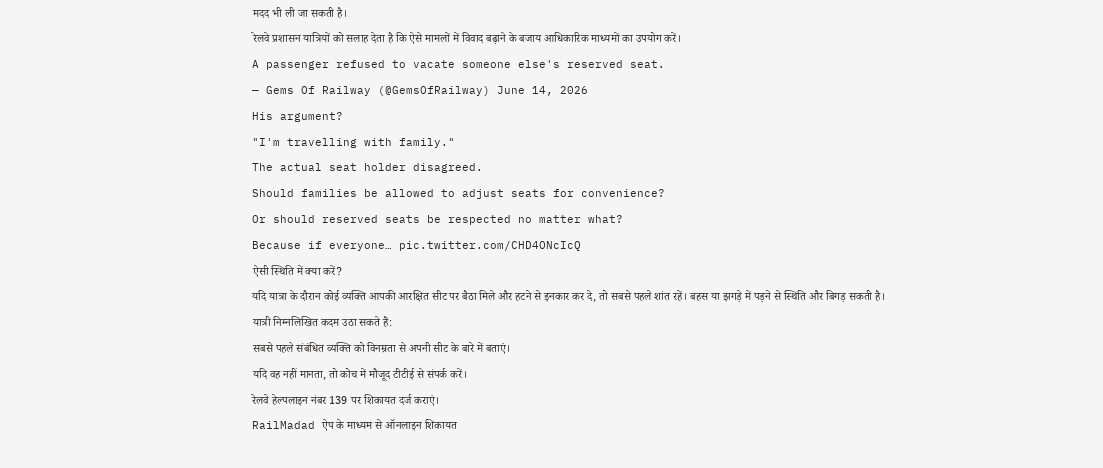मदद भी ली जा सकती है।
रेलवे प्रशासन यात्रियों को सलाह देता है कि ऐसे मामलों में विवाद बढ़ाने के बजाय आधिकारिक माध्यमों का उपयोग करें।
A passenger refused to vacate someone else's reserved seat.
— Gems Of Railway (@GemsOfRailway) June 14, 2026
His argument?
"I'm travelling with family."
The actual seat holder disagreed.
Should families be allowed to adjust seats for convenience?
Or should reserved seats be respected no matter what?
Because if everyone… pic.twitter.com/CHD4ONcIcQ
ऐसी स्थिति में क्या करें?
यदि यात्रा के दौरान कोई व्यक्ति आपकी आरक्षित सीट पर बैठा मिले और हटने से इनकार कर दे, तो सबसे पहले शांत रहें। बहस या झगड़े में पड़ने से स्थिति और बिगड़ सकती है।
यात्री निम्नलिखित कदम उठा सकते हैं:
सबसे पहले संबंधित व्यक्ति को विनम्रता से अपनी सीट के बारे में बताएं।
यदि वह नहीं मानता, तो कोच में मौजूद टीटीई से संपर्क करें।
रेलवे हेल्पलाइन नंबर 139 पर शिकायत दर्ज कराएं।
RailMadad ऐप के माध्यम से ऑनलाइन शिकायत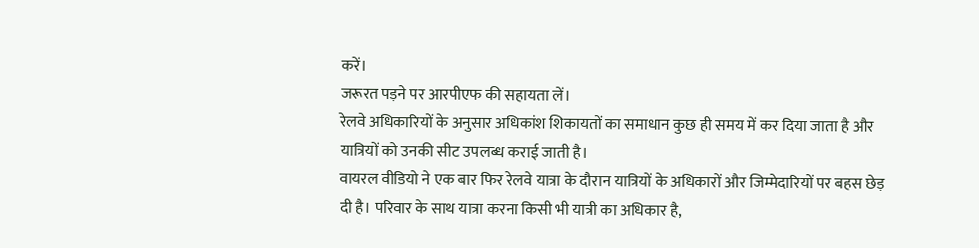करें।
जरूरत पड़ने पर आरपीएफ की सहायता लें।
रेलवे अधिकारियों के अनुसार अधिकांश शिकायतों का समाधान कुछ ही समय में कर दिया जाता है और यात्रियों को उनकी सीट उपलब्ध कराई जाती है।
वायरल वीडियो ने एक बार फिर रेलवे यात्रा के दौरान यात्रियों के अधिकारों और जिम्मेदारियों पर बहस छेड़ दी है। परिवार के साथ यात्रा करना किसी भी यात्री का अधिकार है,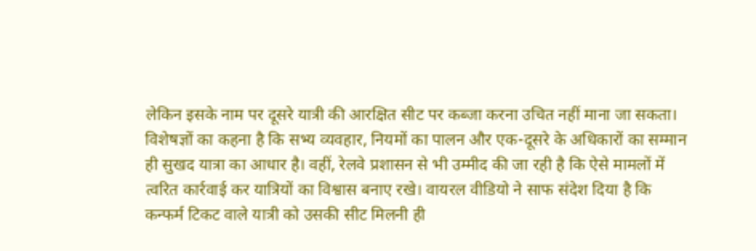लेकिन इसके नाम पर दूसरे यात्री की आरक्षित सीट पर कब्जा करना उचित नहीं माना जा सकता।
विशेषज्ञों का कहना है कि सभ्य व्यवहार, नियमों का पालन और एक-दूसरे के अधिकारों का सम्मान ही सुखद यात्रा का आधार है। वहीं, रेलवे प्रशासन से भी उम्मीद की जा रही है कि ऐसे मामलों में त्वरित कार्रवाई कर यात्रियों का विश्वास बनाए रखे। वायरल वीडियो ने साफ संदेश दिया है कि कन्फर्म टिकट वाले यात्री को उसकी सीट मिलनी ही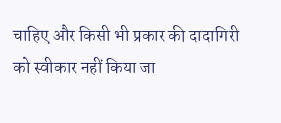चाहिए और किसी भी प्रकार की दादागिरी को स्वीकार नहीं किया जा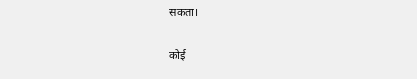सकता।

कोई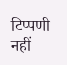टिप्पणी नहीं